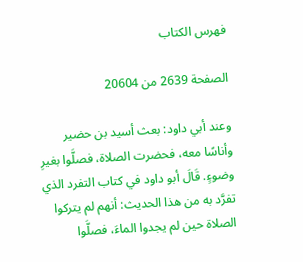فهرس الكتاب

الصفحة 2639 من 20604

وعند أبي داود: بعث أسيد بن حضير وأناسًا معه، فحضرت الصلاة، فصلَّوا بغيرِ وضوءٍ. قَالَ أبو داود في كتاب التفرد الذي تفرَّد به من هذا الحديث: أنهم لم يتركوا الصلاة حين لم يجدوا الماءَ، فصلَّوا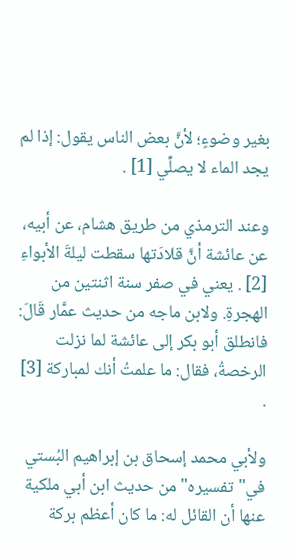بغير وضوءٍ؛ لأنَّ بعض الناس يقول: إذا لم يجد الماء لا يصلِّي [1] .

وعند الترمذي من طريق هشام، عن أبيه، عن عائشة أنَّ قلادَتها سقطت ليلةَ الأبواءِ [2] . يعني في صفر سنة اثنتين من الهجرةِ. ولابن ماجه من حديث عمَّار قَالَ: فانطلق أبو بكر إلى عائشة لما نزلت الرخصةُ، فقال: ما علمتُ أنك لمباركة [3] .

ولأبي محمد إسحاق بن إبراهيم البُستي في"تفسيره"من حديث ابن أبي ملكية عنها أن القائل له: ما كان أعظم بركة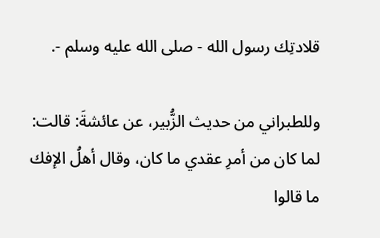قلادتِك رسول الله - صلى الله عليه وسلم -.

وللطبراني من حديث الزُّبير، عن عائشةَ: قالت: لما كان من أمرِ عقدي ما كان، وقال أهلُ الإفك ما قالوا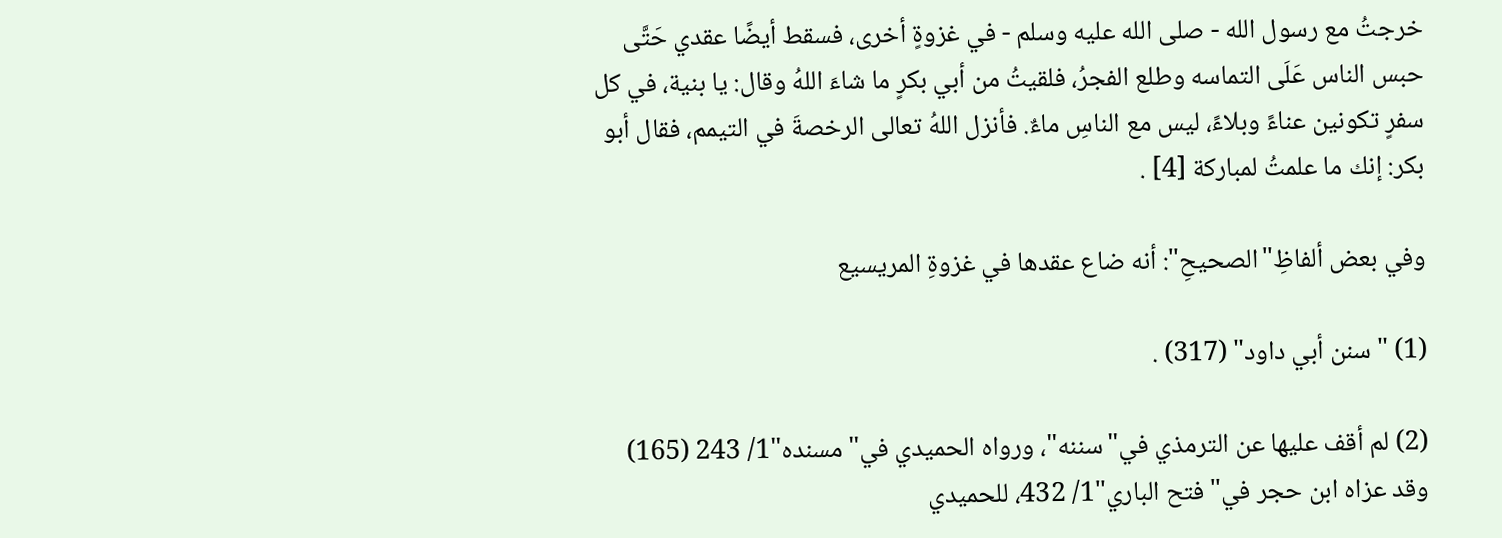خرجتُ مع رسول الله - صلى الله عليه وسلم - في غزوةٍ أخرى، فسقط أيضًا عقدي حَتَّى حبس الناس عَلَى التماسه وطلع الفجرُ، فلقيتُ من أبي بكرٍ ما شاءَ اللهُ وقال: يا بنية، في كل سفرٍ تكونين عناءً وبلاءً، ليس مع الناسِ ماءٌ. فأنزل اللهُ تعالى الرخصةَ في التيمم، فقال أبو بكر: إنك ما علمتُ لمباركة [4] .

وفي بعض ألفاظِ"الصحيحِ": أنه ضاع عقدها في غزوةِ المريسيع

(1) "سنن أبي داود" (317) .

(2) لم أقف عليها عن الترمذي في"سننه"، ورواه الحميدي في"مسنده"1/ 243 (165) وقد عزاه ابن حجر في"فتح الباري"1/ 432، للحميدي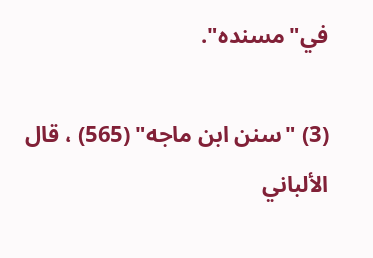في"مسنده".

(3) "سنن ابن ماجه" (565) ، قال الألباني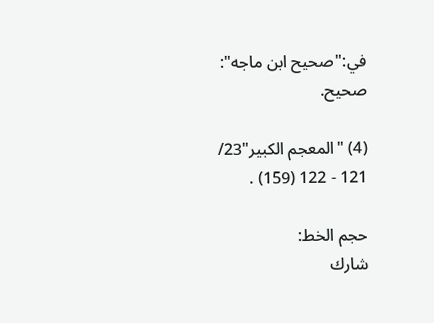في:"صحيح ابن ماجه": صحيح.

(4) "المعجم الكبير"23/ 121 - 122 (159) .

حجم الخط:
شارك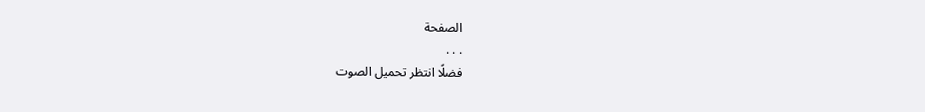الصفحة
. . .
فضلًا انتظر تحميل الصوت